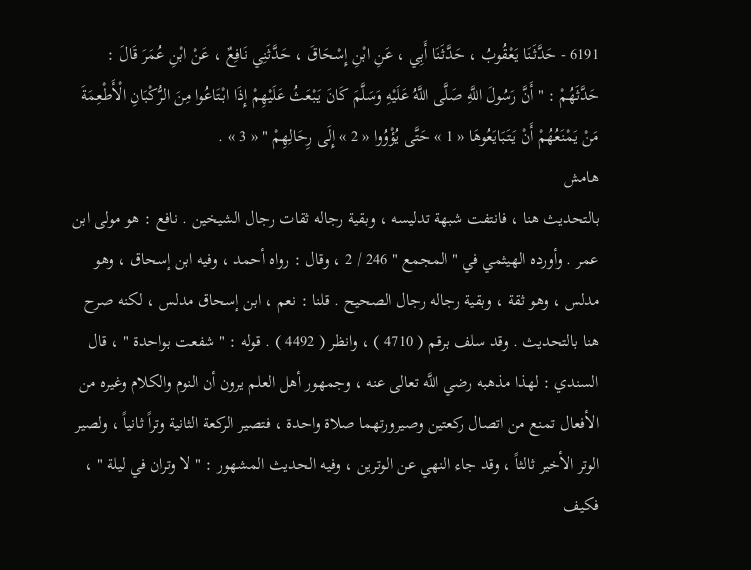6191 - حَدَّثَنَا يَعْقُوبُ ، حَدَّثَنَا أَبِي ، عَنِ ابْنِ إِسْحَاقَ ، حَدَّثَنِي نَافِعٌ ، عَنْ ابْنِ عُمَرَ قَالَ : حَدَّثَهُمْ : " أَنَّ رَسُولَ اللَّهِ صَلَّى اللَّهُ عَلَيْهِ وَسَلَّمَ كَانَ يَبْعَثُ عَلَيْهِمْ إِذَا ابْتَاعُوا مِنَ الرُّكْبَانِ الْأَطْعِمَةَ مَنْ يَمْنَعُهُمْ أَنْ يَتَبَايَعُوهَا « 1 » حَتَّى يُؤْوُوا « 2 » إِلَى رِحَالِهِمْ " « 3 » .
هامش
بالتحديث هنا ، فانتفت شبهة تدليسه ، وبقية رجاله ثقات رجال الشيخين . نافع : هو مولى ابن عمر . وأورده الهيثمي في " المجمع " 246 / 2 ، وقال : رواه أحمد ، وفيه ابن إسحاق ، وهو مدلس ، وهو ثقة ، وبقية رجاله رجال الصحيح . قلنا : نعم ، ابن إسحاق مدلس ، لكنه صرح هنا بالتحديث . وقد سلف برقم ( 4710 ) ، وانظر ( 4492 ) . قوله : " شفعت بواحدة " ، قال السندي : لهذا مذهبه رضي اللَّه تعالى عنه ، وجمهور أهل العلم يرون أن النوم والكلام وغيره من الأفعال تمنع من اتصال ركعتين وصيرورتهما صلاة واحدة ، فتصير الركعة الثانية وتراً ثانياً ، ولصير الوتر الأخير ثالثاً ، وقد جاء النهي عن الوترين ، وفيه الحديث المشهور : " لا وتران في ليلة " ، فكيف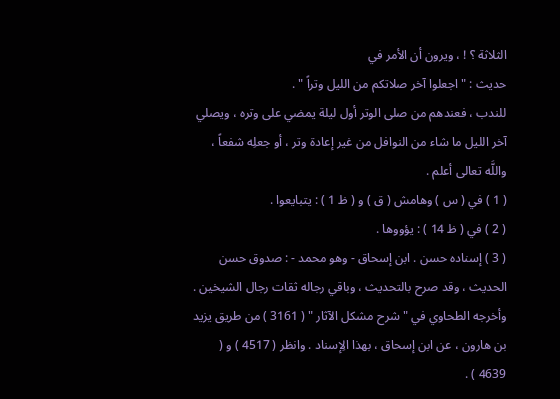الثلاثة ؟ ! ، ويرون أن الأمر في
حديث : " اجعلوا آخر صلاتكم من الليل وتراً " .
للندب ، فعندهم من صلى الوتر أول ليلة يمضي على وتره ، ويصلي آخر الليل ما شاء من النوافل من غير إعادة وتر ، أو جعلِه شفعاً ، واللَّه تعالى أعلم .
( 1 ) في ( س ) وهامش ( ق ) و ( ظ 1 ) : يتبايعوا .
( 2 ) في ( ظ 14 ) : يؤووها .
( 3 ) إسناده حسن . ابن إسحاق - وهو محمد - : صدوق حسن الحديث ، وقد صرح بالتحديث ، وباقي رجاله ثقات رجال الشيخين . وأخرجه الطحاوي في " شرح مشكل الآثار " ( 3161 ) من طريق يزيد بن هارون ، عن ابن إسحاق ، بهذا الِإسناد . وانظر ( 4517 ) و ( 4639 ) .